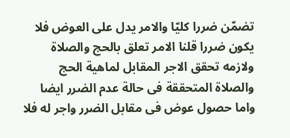تضمّن ضررا كليّا والامر يدل على العوض فلا يكون ضررا قلنا الامر تعلق بالحج والصلاة ولازمه تحقق الاجر المقابل لماهية الحج والصلاة المتحققة فى حالة عدم الضرر ايضا واما حصول عوض فى مقابل الضرر واجر له فلا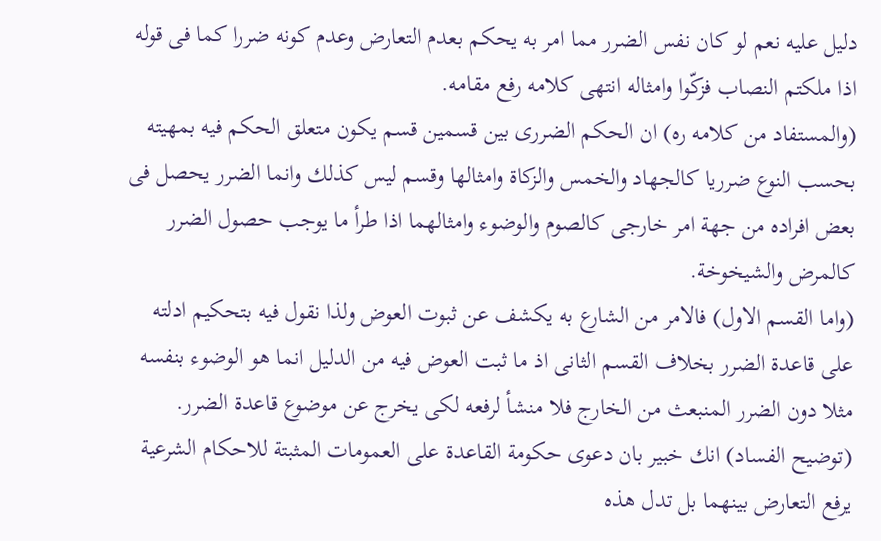دليل عليه نعم لو كان نفس الضرر مما امر به يحكم بعدم التعارض وعدم كونه ضررا كما فى قوله اذا ملكتم النصاب فزكّوا وامثاله انتهى كلامه رفع مقامه.
(والمستفاد من كلامه ره) ان الحكم الضررى بين قسمين قسم يكون متعلق الحكم فيه بمهيته بحسب النوع ضرريا كالجهاد والخمس والزكاة وامثالها وقسم ليس كذلك وانما الضرر يحصل فى بعض افراده من جهة امر خارجى كالصوم والوضوء وامثالهما اذا طرأ ما يوجب حصول الضرر كالمرض والشيخوخة.
(واما القسم الاول) فالامر من الشارع به يكشف عن ثبوت العوض ولذا نقول فيه بتحكيم ادلته على قاعدة الضرر بخلاف القسم الثانى اذ ما ثبت العوض فيه من الدليل انما هو الوضوء بنفسه مثلا دون الضرر المنبعث من الخارج فلا منشأ لرفعه لكى يخرج عن موضوع قاعدة الضرر.
(توضيح الفساد) انك خبير بان دعوى حكومة القاعدة على العمومات المثبتة للاحكام الشرعية يرفع التعارض بينهما بل تدل هذه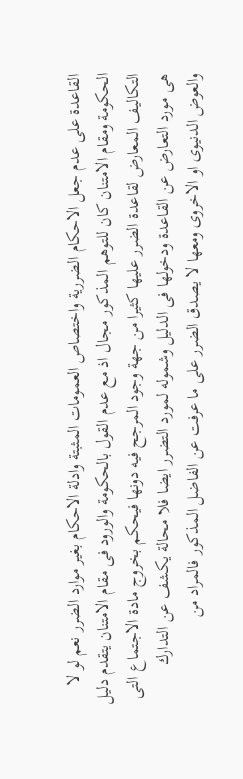القاعدة على عدم جعل الاحكام الضررية واختصاص العمومات المثبتة وادلة الاحكام بغير موارد الضرر نعم لو لا الحكومة ومقام الامتنان كان للتوهم المذكور مجال اذ مع عدم القول بالحكومة والورود فى مقام الامتنان يتقدم دليل التكاليف المعارض لقاعدة الضرر عليها كثيرا من جهة وجود المرجح فيه دونها فيحكم بخروج مادة الاجتماع التى هى مورد التعارض عن القاعدة ودخولها فى الدليل وشموله لمورد التضرر ايضا فلا محالة يكشف عن التدارك والعوض الدنيوى او الاخروى ومعها لا يصدق الضرر على ما عرفت عن الفاضل المذكور فالمراد من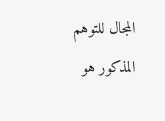المجال للتوهم المذكور هو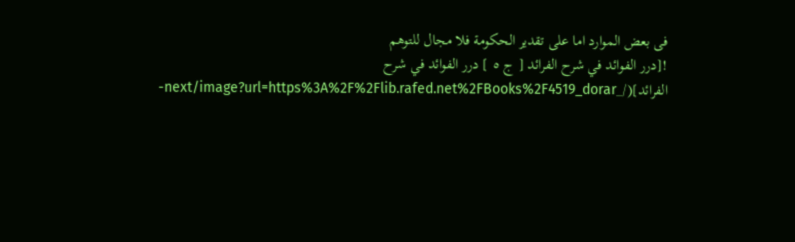فى بعض الموارد اما على تقدير الحكومة فلا مجال للتوهم
![درر الفوائد في شرح الفرائد [ ج ٥ ] درر الفوائد في شرح الفرائد](/_next/image?url=https%3A%2F%2Flib.rafed.net%2FBooks%2F4519_dorar-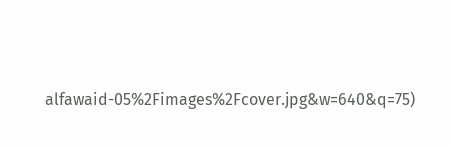alfawaid-05%2Fimages%2Fcover.jpg&w=640&q=75)